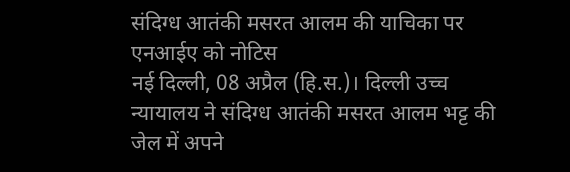संदिग्ध आतंकी मसरत आलम की याचिका पर एनआईए को नोटिस
नई दिल्ली, 08 अप्रैल (हि.स.)। दिल्ली उच्च न्यायालय ने संदिग्ध आतंकी मसरत आलम भट्ट की जेल में अपने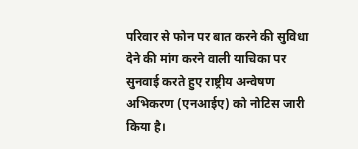परिवार से फोन पर बात करने की सुविधा देने की मांग करने वाली याचिका पर सुनवाई करते हुए राष्ट्रीय अन्वेषण अभिकरण (एनआईए) को नोटिस जारी किया है।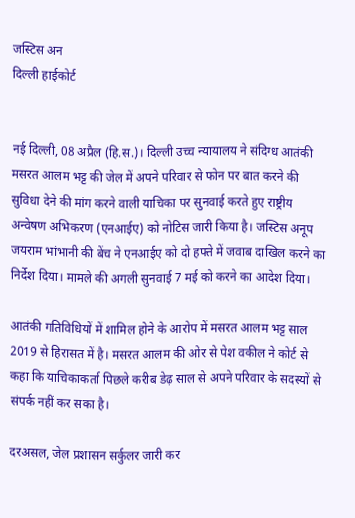जस्टिस अन
दिल्ली हाईकोर्ट


नई दिल्ली, 08 अप्रैल (हि.स.)। दिल्ली उच्च न्यायालय ने संदिग्ध आतंकी मसरत आलम भट्ट की जेल में अपने परिवार से फोन पर बात करने की सुविधा देने की मांग करने वाली याचिका पर सुनवाई करते हुए राष्ट्रीय अन्वेषण अभिकरण (एनआईए) को नोटिस जारी किया है। जस्टिस अनूप जयराम भांभानी की बेंच ने एनआईए को दो हफ्ते में जवाब दाखिल करने का निर्देश दिया। मामले की अगली सुनवाई 7 मई को करने का आदेश दिया।

आतंकी गतिविधियों में शामिल होने के आरोप में मसरत आलम भट्ट साल 2019 से हिरासत में है। मसरत आलम की ओर से पेश वकील ने कोर्ट से कहा कि याचिकाकर्ता पिछले करीब डेढ़ साल से अपने परिवार के सदस्यों से संपर्क नहीं कर सका है।

दरअसल, जेल प्रशासन सर्कुलर जारी कर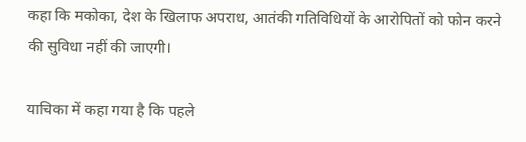कहा कि मकोका, देश के खिलाफ अपराध, आतंकी गतिविधियों के आरोपितों को फोन करने की सुविधा नहीं की जाएगी।

याचिका में कहा गया है कि पहले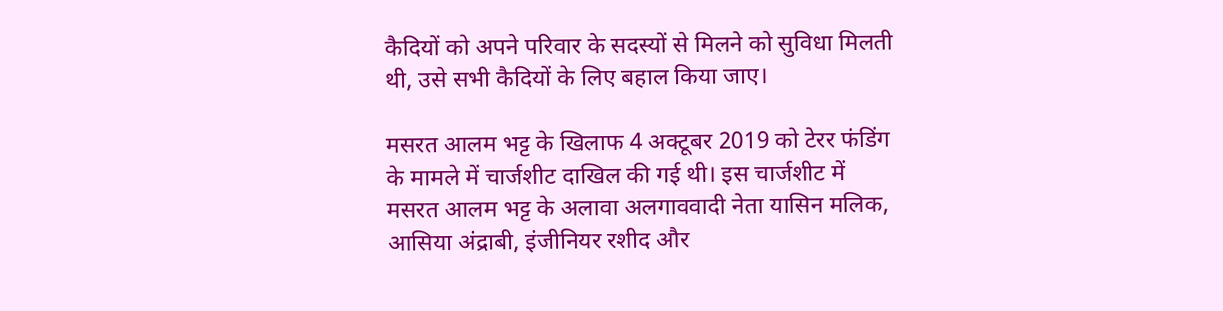कैदियों को अपने परिवार के सदस्यों से मिलने को सुविधा मिलती थी, उसे सभी कैदियों के लिए बहाल किया जाए।

मसरत आलम भट्ट के खिलाफ 4 अक्टूबर 2019 को टेरर फंडिंग के मामले में चार्जशीट दाखिल की गई थी। इस चार्जशीट में मसरत आलम भट्ट के अलावा अलगाववादी नेता यासिन मलिक, आसिया अंद्राबी, इंजीनियर रशीद और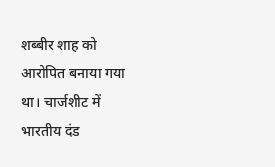शब्बीर शाह को आरोपित बनाया गया था। चार्जशीट में भारतीय दंड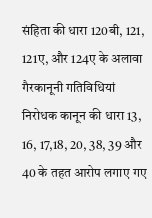संहिता की धारा 120बी, 121, 121ए, और 124ए के अलावा गैरकानूनी गतिविधियां निरोधक कानून की धारा 13, 16, 17,18, 20, 38, 39 और 40 के तहत आरोप लगाए गए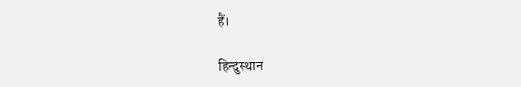हैं।

हिन्दुस्थान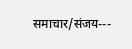समाचार/संजय---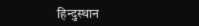हिन्दुस्थान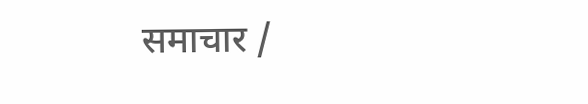समाचार /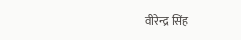वीरेन्द्र सिंह